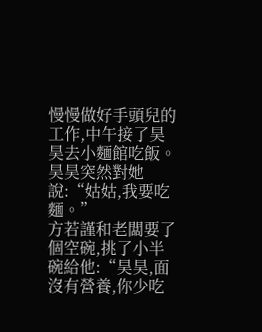慢慢做好手頭兒的工作,中午接了昊昊去小麵館吃飯。昊昊突然對她說:“姑姑,我要吃麵。”
方若謹和老闆要了個空碗,挑了小半碗給他:“昊昊,面沒有營養,你少吃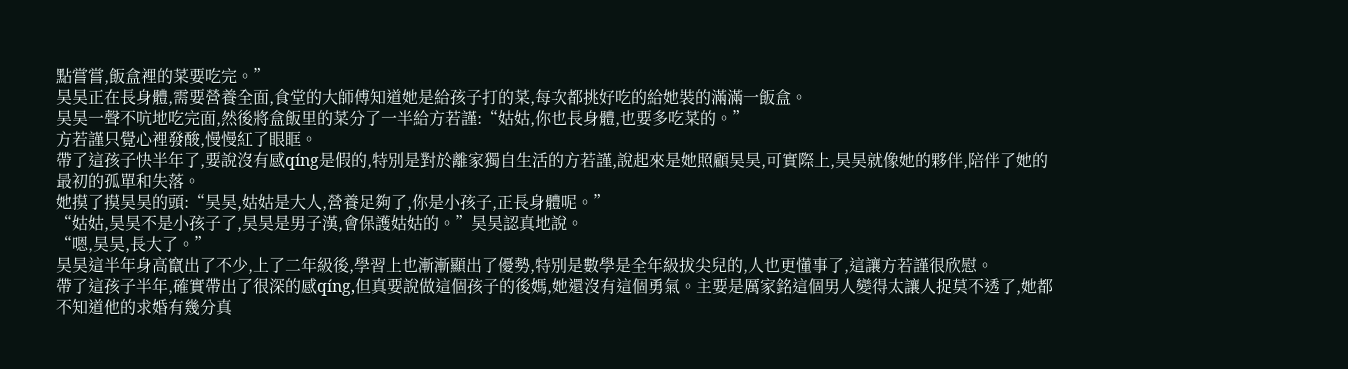點嘗嘗,飯盒裡的菜要吃完。”
昊昊正在長身體,需要營養全面,食堂的大師傅知道她是給孩子打的菜,每次都挑好吃的給她裝的滿滿一飯盒。
昊昊一聲不吭地吃完面,然後將盒飯里的菜分了一半給方若謹:“姑姑,你也長身體,也要多吃菜的。”
方若謹只覺心裡發酸,慢慢紅了眼眶。
帶了這孩子快半年了,要說沒有感qíng是假的,特別是對於離家獨自生活的方若謹,說起來是她照顧昊昊,可實際上,昊昊就像她的夥伴,陪伴了她的最初的孤單和失落。
她摸了摸昊昊的頭:“昊昊,姑姑是大人,營養足夠了,你是小孩子,正長身體呢。”
“姑姑,昊昊不是小孩子了,昊昊是男子漢,會保護姑姑的。”昊昊認真地說。
“嗯,昊昊,長大了。”
昊昊這半年身高竄出了不少,上了二年級後,學習上也漸漸顯出了優勢,特別是數學是全年級拔尖兒的,人也更懂事了,這讓方若謹很欣慰。
帶了這孩子半年,確實帶出了很深的感qíng,但真要說做這個孩子的後媽,她還沒有這個勇氣。主要是厲家銘這個男人變得太讓人捉莫不透了,她都不知道他的求婚有幾分真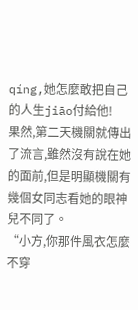qíng,她怎麼敢把自己的人生jiāo付給他!
果然,第二天機關就傳出了流言,雖然沒有說在她的面前,但是明顯機關有幾個女同志看她的眼神兒不同了。
“小方,你那件風衣怎麼不穿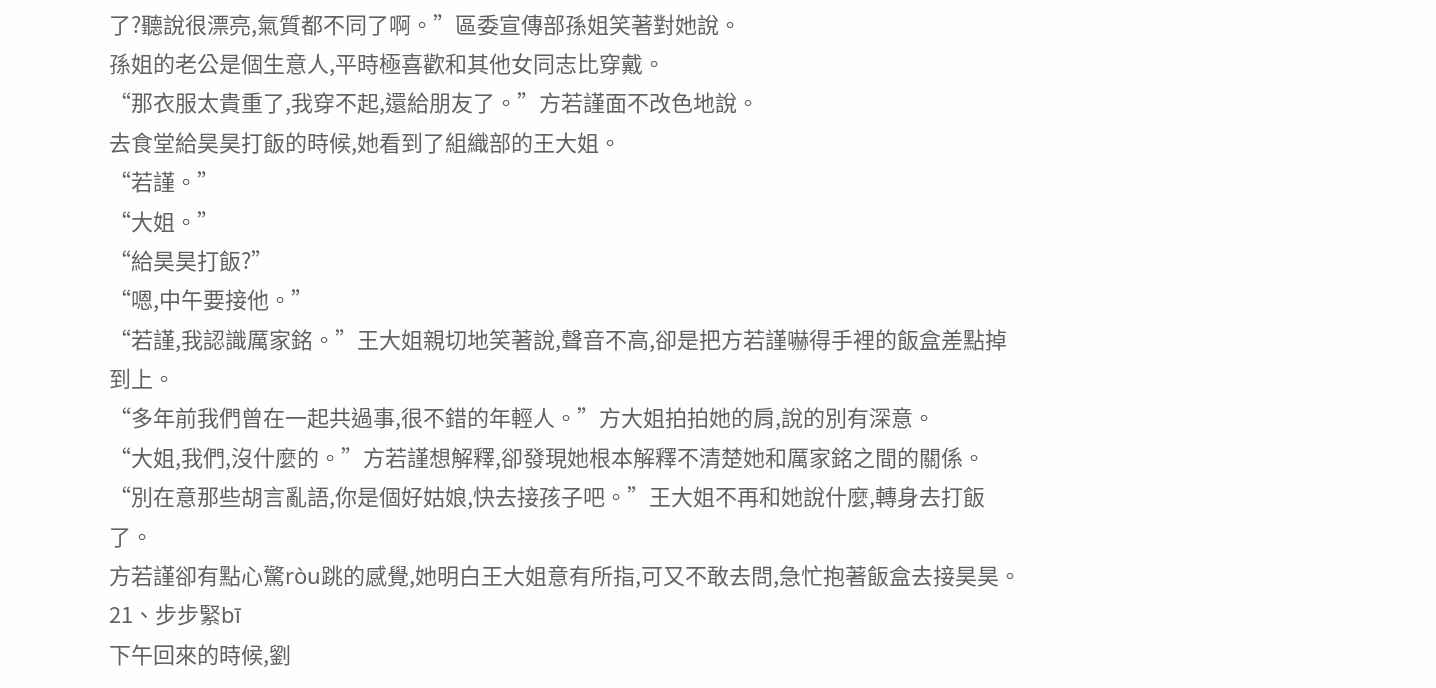了?聽說很漂亮,氣質都不同了啊。”區委宣傳部孫姐笑著對她說。
孫姐的老公是個生意人,平時極喜歡和其他女同志比穿戴。
“那衣服太貴重了,我穿不起,還給朋友了。”方若謹面不改色地說。
去食堂給昊昊打飯的時候,她看到了組織部的王大姐。
“若謹。”
“大姐。”
“給昊昊打飯?”
“嗯,中午要接他。”
“若謹,我認識厲家銘。”王大姐親切地笑著說,聲音不高,卻是把方若謹嚇得手裡的飯盒差點掉到上。
“多年前我們曾在一起共過事,很不錯的年輕人。”方大姐拍拍她的肩,說的別有深意。
“大姐,我們,沒什麼的。”方若謹想解釋,卻發現她根本解釋不清楚她和厲家銘之間的關係。
“別在意那些胡言亂語,你是個好姑娘,快去接孩子吧。”王大姐不再和她說什麼,轉身去打飯了。
方若謹卻有點心驚ròu跳的感覺,她明白王大姐意有所指,可又不敢去問,急忙抱著飯盒去接昊昊。
21、步步緊bī
下午回來的時候,劉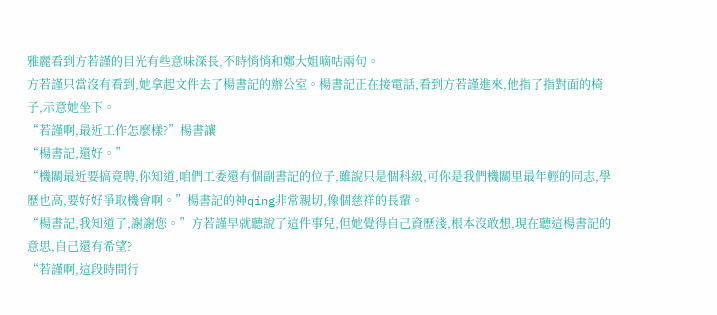雅麗看到方若謹的目光有些意味深長,不時悄悄和鄭大姐嘀咕兩句。
方若謹只當沒有看到,她拿起文件去了楊書記的辦公室。楊書記正在接電話,看到方若謹進來,他指了指對面的椅子,示意她坐下。
“若謹啊,最近工作怎麼樣?”楊書讓
“楊書記,還好。”
“機關最近要搞竟聘,你知道,咱們工委還有個副書記的位子,雖說只是個科級,可你是我們機關里最年輕的同志,學歷也高,要好好爭取機會啊。”楊書記的神qíng非常親切,像個慈祥的長輩。
“楊書記,我知道了,謝謝您。”方若謹早就聽說了這件事兒,但她覺得自己資歷淺,根本沒敢想,現在聽這楊書記的意思,自己還有希望?
“若謹啊,這段時間行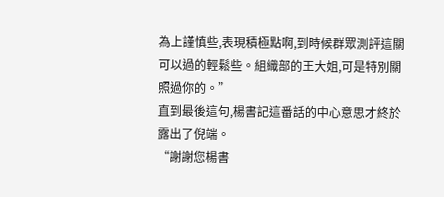為上謹慎些,表現積極點啊,到時候群眾測評這關可以過的輕鬆些。組織部的王大姐,可是特別關照過你的。”
直到最後這句,楊書記這番話的中心意思才終於露出了倪端。
“謝謝您楊書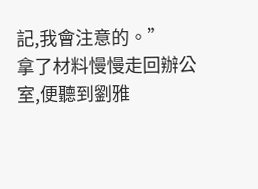記,我會注意的。”
拿了材料慢慢走回辦公室,便聽到劉雅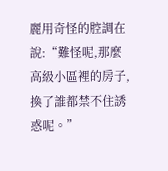麗用奇怪的腔調在說:“難怪呢,那麼高級小區裡的房子,換了誰都禁不住誘惑呢。”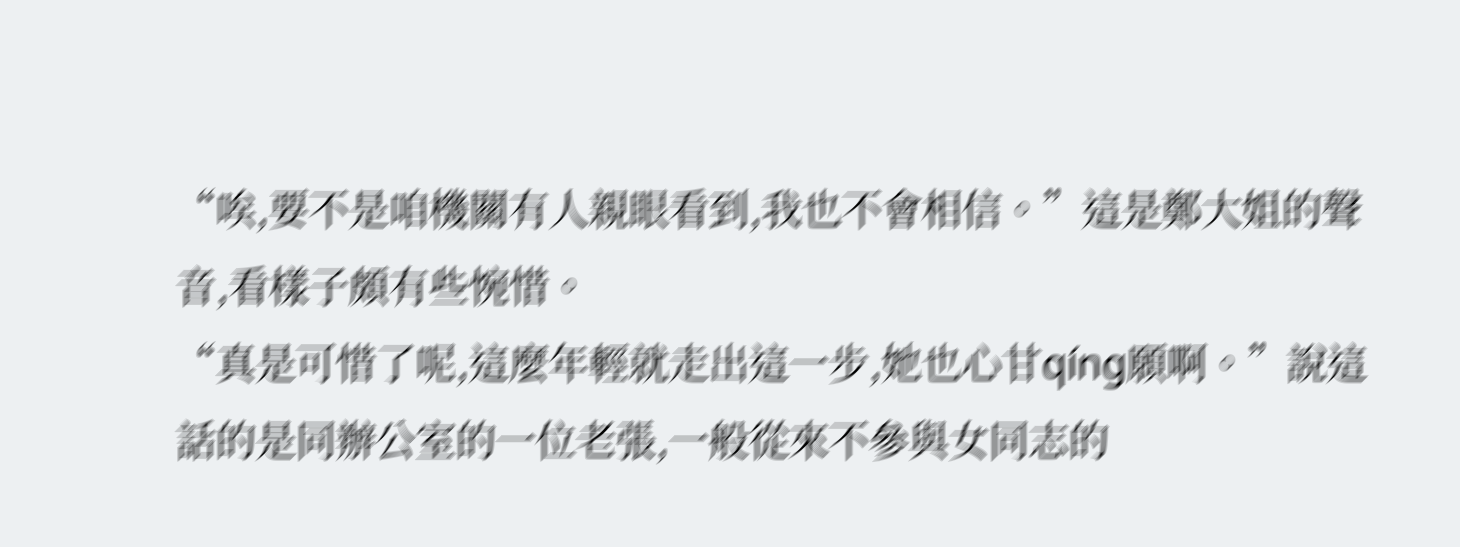“唉,要不是咱機關有人親眼看到,我也不會相信。”這是鄭大姐的聲音,看樣子頗有些惋惜。
“真是可惜了呢,這麼年輕就走出這一步,她也心甘qíng願啊。”說這話的是同辦公室的一位老張,一般從來不參與女同志的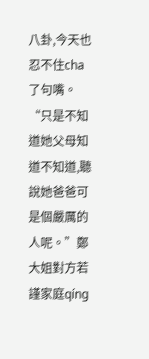八卦,今天也忍不住cha了句嘴。
“只是不知道她父母知道不知道,聽說她爸爸可是個嚴厲的人呢。”鄭大姐對方若謹家庭qíng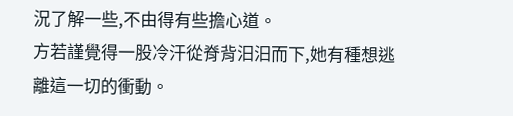況了解一些,不由得有些擔心道。
方若謹覺得一股冷汗從脊背汩汩而下,她有種想逃離這一切的衝動。